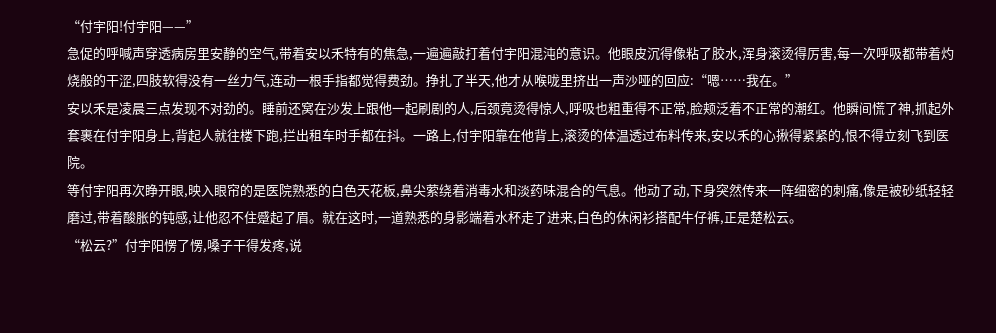“付宇阳!付宇阳——”
急促的呼喊声穿透病房里安静的空气,带着安以禾特有的焦急,一遍遍敲打着付宇阳混沌的意识。他眼皮沉得像粘了胶水,浑身滚烫得厉害,每一次呼吸都带着灼烧般的干涩,四肢软得没有一丝力气,连动一根手指都觉得费劲。挣扎了半天,他才从喉咙里挤出一声沙哑的回应:“嗯……我在。”
安以禾是凌晨三点发现不对劲的。睡前还窝在沙发上跟他一起刷剧的人,后颈竟烫得惊人,呼吸也粗重得不正常,脸颊泛着不正常的潮红。他瞬间慌了神,抓起外套裹在付宇阳身上,背起人就往楼下跑,拦出租车时手都在抖。一路上,付宇阳靠在他背上,滚烫的体温透过布料传来,安以禾的心揪得紧紧的,恨不得立刻飞到医院。
等付宇阳再次睁开眼,映入眼帘的是医院熟悉的白色天花板,鼻尖萦绕着消毒水和淡药味混合的气息。他动了动,下身突然传来一阵细密的刺痛,像是被砂纸轻轻磨过,带着酸胀的钝感,让他忍不住蹙起了眉。就在这时,一道熟悉的身影端着水杯走了进来,白色的休闲衫搭配牛仔裤,正是楚松云。
“松云?”付宇阳愣了愣,嗓子干得发疼,说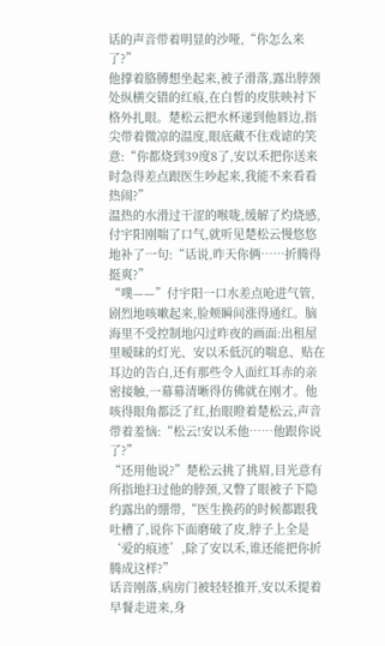话的声音带着明显的沙哑,“你怎么来了?”
他撑着胳膊想坐起来,被子滑落,露出脖颈处纵横交错的红痕,在白皙的皮肤映衬下格外扎眼。楚松云把水杯递到他唇边,指尖带着微凉的温度,眼底藏不住戏谑的笑意:“你都烧到39度8了,安以禾把你送来时急得差点跟医生吵起来,我能不来看看热闹?”
温热的水滑过干涩的喉咙,缓解了灼烧感,付宇阳刚喘了口气,就听见楚松云慢悠悠地补了一句:“话说,昨天你俩……折腾得挺爽?”
“噗——”付宇阳一口水差点呛进气管,剧烈地咳嗽起来,脸颊瞬间涨得通红。脑海里不受控制地闪过昨夜的画面:出租屋里暧昧的灯光、安以禾低沉的喘息、贴在耳边的告白,还有那些令人面红耳赤的亲密接触,一幕幕清晰得仿佛就在刚才。他咳得眼角都泛了红,抬眼瞪着楚松云,声音带着羞恼:“松云!安以禾他……他跟你说了?”
“还用他说?”楚松云挑了挑眉,目光意有所指地扫过他的脖颈,又瞥了眼被子下隐约露出的绷带,“医生换药的时候都跟我吐槽了,说你下面磨破了皮,脖子上全是‘爱的痕迹’,除了安以禾,谁还能把你折腾成这样?”
话音刚落,病房门被轻轻推开,安以禾提着早餐走进来,身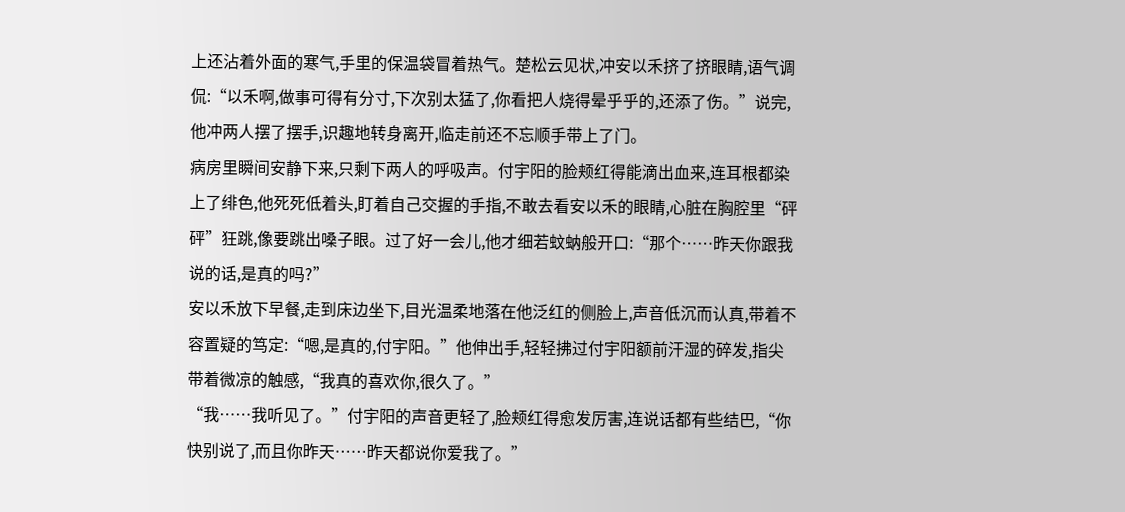上还沾着外面的寒气,手里的保温袋冒着热气。楚松云见状,冲安以禾挤了挤眼睛,语气调侃:“以禾啊,做事可得有分寸,下次别太猛了,你看把人烧得晕乎乎的,还添了伤。”说完,他冲两人摆了摆手,识趣地转身离开,临走前还不忘顺手带上了门。
病房里瞬间安静下来,只剩下两人的呼吸声。付宇阳的脸颊红得能滴出血来,连耳根都染上了绯色,他死死低着头,盯着自己交握的手指,不敢去看安以禾的眼睛,心脏在胸腔里“砰砰”狂跳,像要跳出嗓子眼。过了好一会儿,他才细若蚊蚋般开口:“那个……昨天你跟我说的话,是真的吗?”
安以禾放下早餐,走到床边坐下,目光温柔地落在他泛红的侧脸上,声音低沉而认真,带着不容置疑的笃定:“嗯,是真的,付宇阳。”他伸出手,轻轻拂过付宇阳额前汗湿的碎发,指尖带着微凉的触感,“我真的喜欢你,很久了。”
“我……我听见了。”付宇阳的声音更轻了,脸颊红得愈发厉害,连说话都有些结巴,“你快别说了,而且你昨天……昨天都说你爱我了。”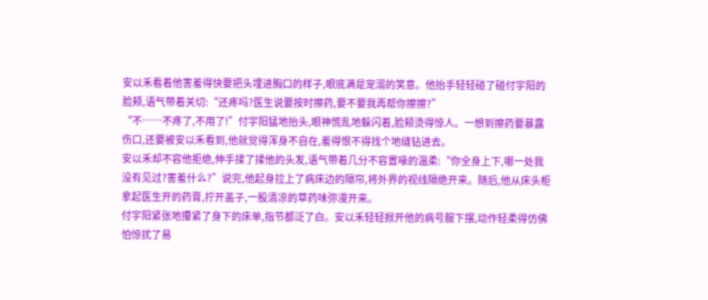安以禾看着他害羞得快要把头埋进胸口的样子,眼底满是宠溺的笑意。他抬手轻轻碰了碰付宇阳的脸颊,语气带着关切:“还疼吗?医生说要按时擦药,要不要我再帮你擦擦?”
“不……不疼了,不用了!”付宇阳猛地抬头,眼神慌乱地躲闪着,脸颊烫得惊人。一想到擦药要暴露伤口,还要被安以禾看到,他就觉得浑身不自在,羞得恨不得找个地缝钻进去。
安以禾却不容他拒绝,伸手揉了揉他的头发,语气带着几分不容置喙的温柔:“你全身上下,哪一处我没有见过?害羞什么?”说完,他起身拉上了病床边的隔帘,将外界的视线隔绝开来。随后,他从床头柜拿起医生开的药膏,拧开盖子,一股清凉的草药味弥漫开来。
付宇阳紧张地攥紧了身下的床单,指节都泛了白。安以禾轻轻掀开他的病号服下摆,动作轻柔得仿佛怕惊扰了易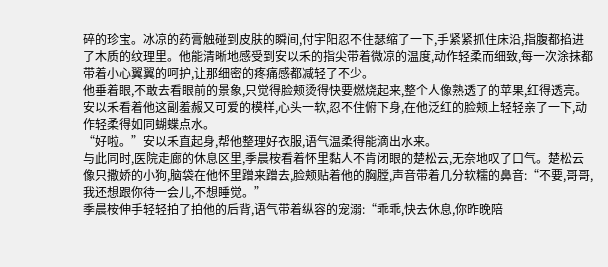碎的珍宝。冰凉的药膏触碰到皮肤的瞬间,付宇阳忍不住瑟缩了一下,手紧紧抓住床沿,指腹都掐进了木质的纹理里。他能清晰地感受到安以禾的指尖带着微凉的温度,动作轻柔而细致,每一次涂抹都带着小心翼翼的呵护,让那细密的疼痛感都减轻了不少。
他垂着眼,不敢去看眼前的景象,只觉得脸颊烫得快要燃烧起来,整个人像熟透了的苹果,红得透亮。安以禾看着他这副羞赧又可爱的模样,心头一软,忍不住俯下身,在他泛红的脸颊上轻轻亲了一下,动作轻柔得如同蝴蝶点水。
“好啦。”安以禾直起身,帮他整理好衣服,语气温柔得能滴出水来。
与此同时,医院走廊的休息区里,季晨桉看着怀里黏人不肯闭眼的楚松云,无奈地叹了口气。楚松云像只撒娇的小狗,脑袋在他怀里蹭来蹭去,脸颊贴着他的胸膛,声音带着几分软糯的鼻音:“不要,哥哥,我还想跟你待一会儿,不想睡觉。”
季晨桉伸手轻轻拍了拍他的后背,语气带着纵容的宠溺:“乖乖,快去休息,你昨晚陪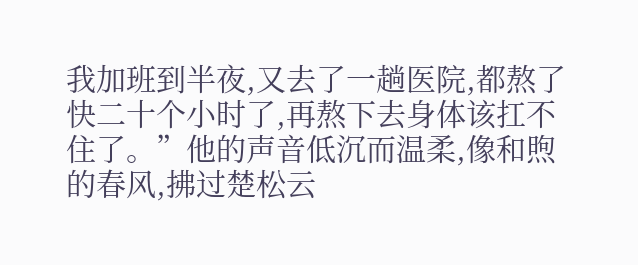我加班到半夜,又去了一趟医院,都熬了快二十个小时了,再熬下去身体该扛不住了。”他的声音低沉而温柔,像和煦的春风,拂过楚松云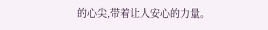的心尖,带着让人安心的力量。